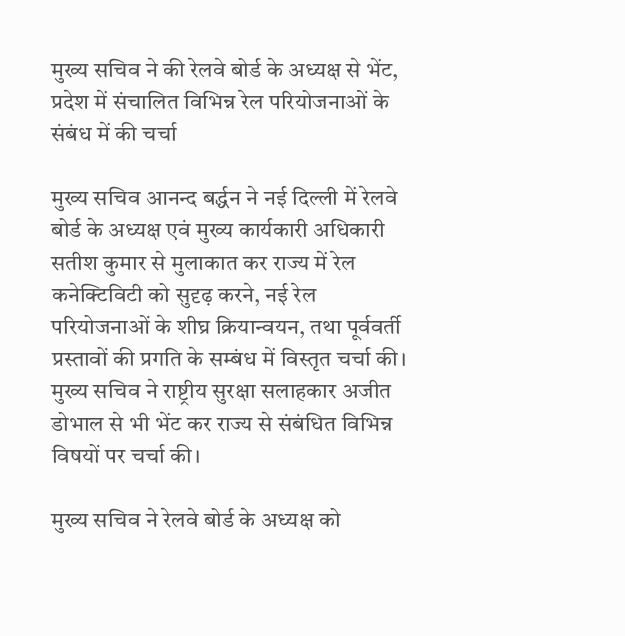मुख्य सचिव ने की रेलवे बोर्ड के अध्यक्ष से भेंट, प्रदेश में संचालित विभिन्न रेल परियोजनाओं के संबंध में की चर्चा

मुख्य सचिव आनन्द बर्द्धन ने नई दिल्ली में रेलवे बोर्ड के अध्यक्ष एवं मुख्य कार्यकारी अधिकारी सतीश कुमार से मुलाकात कर राज्य में रेल कनेक्टिविटी को सुदृढ़ करने, नई रेल परियोजनाओं के शीघ्र क्रियान्वयन, तथा पूर्ववर्ती प्रस्तावों की प्रगति के सम्बंध में विस्तृत चर्चा की। मुख्य सचिव ने राष्ट्रीय सुरक्षा सलाहकार अजीत डोभाल से भी भेंट कर राज्य से संबंधित विभिन्न विषयों पर चर्चा की।

मुख्य सचिव ने रेलवे बोर्ड के अध्यक्ष को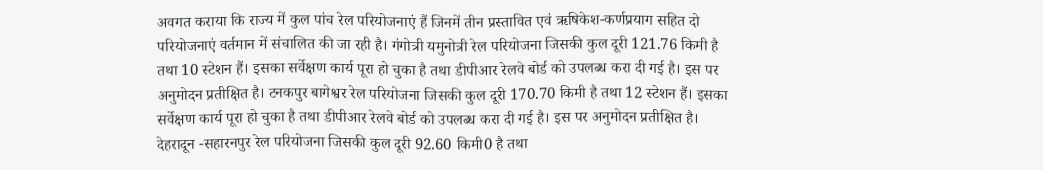अवगत कराया कि राज्य में कुल पांच रेल परियोजनाएं हैं जिनमें तीन प्रस्तावित एवं ऋषिकेश-कर्णप्रयाग सहित दो परियोजनाएं वर्तमान में संचालित की जा रही है। गंगोत्री यमुनोत्री रेल परियोजना जिसकी कुल दूरी 121.76 किमी है तथा 10 स्टेशन हैं। इसका सर्वेक्षण कार्य पूरा हो चुका है तथा डीपीआर रेलवे बोर्ड को उपलब्ध करा दी गई है। इस पर अनुमोदन प्रतीक्षित है। टनकपुर बागेश्वर रेल परियोजना जिसकी कुल दूरी 170.70 किमी है तथा 12 स्टेशन हैं। इसका सर्वेक्षण कार्य पूरा हो चुका है तथा डीपीआर रेलवे बोर्ड को उपलब्ध करा दी गई है। इस पर अनुमोदन प्रतीक्षित है। देहरादून -सहारनपुर रेल परियोजना जिसकी कुल दूरी 92.60 किमी0 है तथा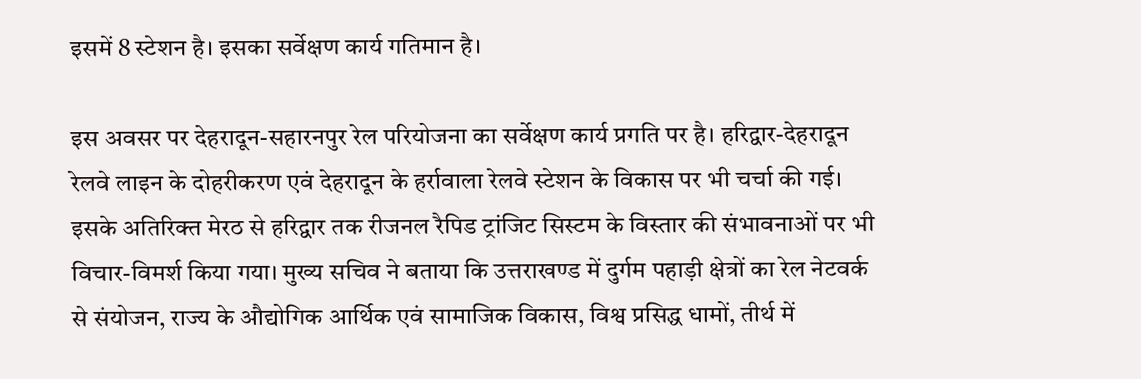इसमें 8 स्टेशन है। इसका सर्वेक्षण कार्य गतिमान है।

इस अवसर पर देहरादून-सहारनपुर रेल परियोजना का सर्वेक्षण कार्य प्रगति पर है। हरिद्वार-देहरादून रेलवे लाइन के दोहरीकरण एवं देहरादून के हर्रावाला रेलवे स्टेशन के विकास पर भी चर्चा की गई। इसके अतिरिक्त मेरठ से हरिद्वार तक रीजनल रैपिड ट्रांजिट सिस्टम के विस्तार की संभावनाओं पर भी विचार-विमर्श किया गया। मुख्य सचिव ने बताया कि उत्तराखण्ड में दुर्गम पहाड़ी क्षेत्रों का रेल नेटवर्क से संयोजन, राज्य के औद्योगिक आर्थिक एवं सामाजिक विकास, विश्व प्रसिद्ध धामों, तीर्थ में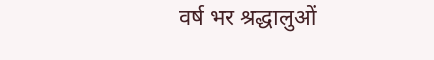वर्ष भर श्रद्धालुओं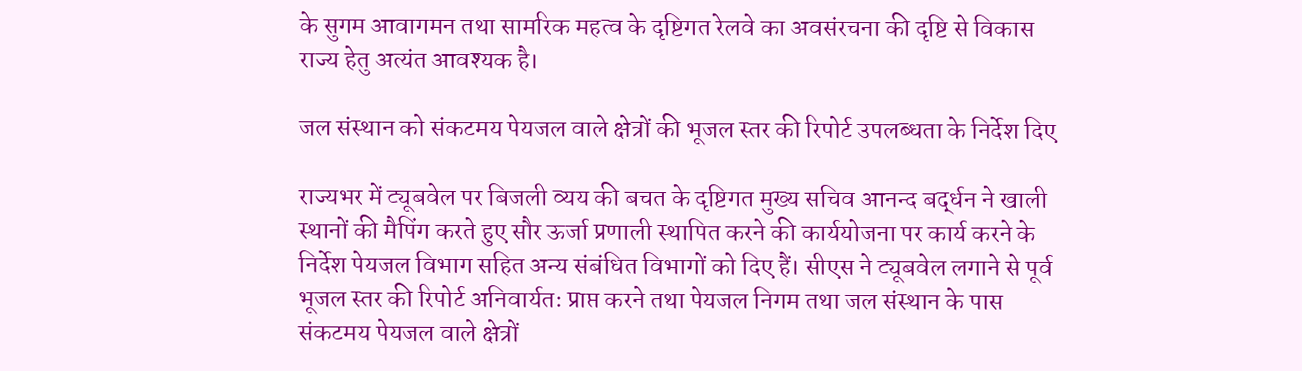के सुगम आवागमन तथा सामरिक महत्व के दृष्टिगत रेलवे का अवसंरचना की दृष्टि से विकास राज्य हेतु अत्यंत आवश्यक है।

जल संस्थान को संकटमय पेयजल वाले क्षेत्रों की भूजल स्तर की रिपोर्ट उपलब्धता के निर्देश दिए

राज्यभर में ट्यूबवेल पर बिजली व्यय की बचत के दृष्टिगत मुख्य सचिव आनन्द बर्द्धन ने खाली स्थानों की मैपिंग करते हुए सौर ऊर्जा प्रणाली स्थापित करने की कार्ययोजना पर कार्य करने के निर्देश पेयजल विभाग सहित अन्य संबंधित विभागों को दिए हैं। सीएस ने ट्यूबवेल लगाने से पूर्व भूजल स्तर की रिपोर्ट अनिवार्यतः प्राप्त करने तथा पेयजल निगम तथा जल संस्थान के पास संकटमय पेयजल वाले क्षेत्रों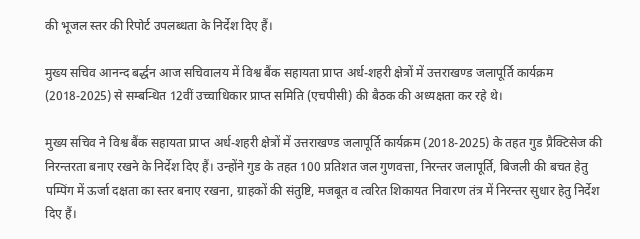की भूजल स्तर की रिपोर्ट उपलब्धता के निर्देश दिए हैं।

मुख्य सचिव आनन्द बर्द्धन आज सचिवालय में विश्व बैंक सहायता प्राप्त अर्ध-शहरी क्षेत्रों में उत्तराखण्ड जलापूर्ति कार्यक्रम (2018-2025) से सम्बन्धित 12वीं उच्चाधिकार प्राप्त समिति (एचपीसी) की बैठक की अध्यक्षता कर रहे थे।

मुख्य सचिव ने विश्व बैंक सहायता प्राप्त अर्ध-शहरी क्षेत्रों में उत्तराखण्ड जलापूर्ति कार्यक्रम (2018-2025) के तहत गुड प्रैक्टिसेज की निरन्तरता बनाए रखने के निर्देश दिए हैं। उन्होंने गुड के तहत 100 प्रतिशत जल गुणवत्ता, निरन्तर जलापूर्ति, बिजली की बचत हेतु पम्पिंग में ऊर्जा दक्षता का स्तर बनाए रखना, ग्राहकों की संतुष्टि, मजबूत व त्वरित शिकायत निवारण तंत्र में निरन्तर सुधार हेतु निर्देश दिए हैं।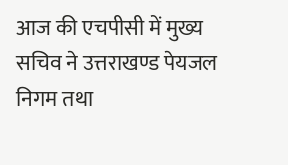आज की एचपीसी में मुख्य सचिव ने उत्तराखण्ड पेयजल निगम तथा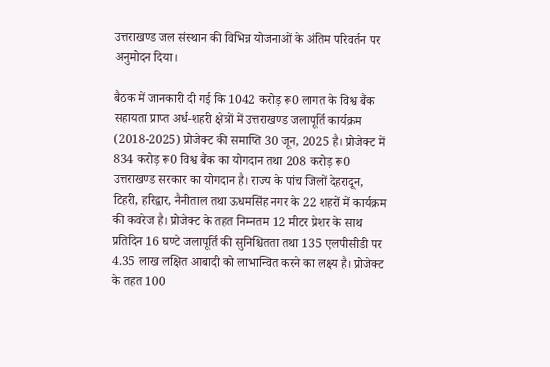उत्तराखण्ड जल संस्थान की विभिन्न योजनाओं के अंतिम परिवर्तन पर अनुमोदन दिया।

बैठक में जानकारी दी गई कि 1042 करोड़ रू0 लागत के विश्व बैंक सहायता प्राप्त अर्ध-शहरी क्षेत्रों में उत्तराखण्ड जलापूर्ति कार्यक्रम (2018-2025) प्रोजेक्ट की समाप्ति 30 जून, 2025 है। प्रोजेक्ट में 834 करोड़ रू0 विश्व बैंक का योगदान तथा 208 करोड़ रू0 उत्तराखण्ड सरकार का योगदान है। राज्य के पांच जिलों देहरादून, टिहरी, हरिद्वार, नैनीताल तथा ऊधमसिंह नगर के 22 शहरों में कार्यक्रम की कवरेज है। प्रोजेक्ट के तहत निम्नतम 12 मीटर प्रेशर के साथ प्रतिदिन 16 घण्टे जलापूर्ति की सुनिश्चितता तथा 135 एलपीसीडी पर 4.35 लाख लक्षित आबादी को लाभान्वित करने का लक्ष्य है। प्रोजेक्ट के तहत 100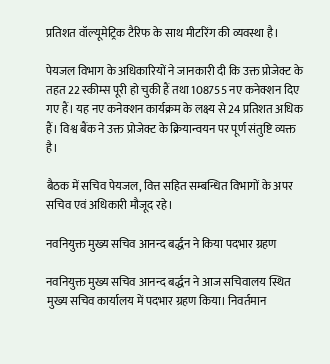प्रतिशत वॉल्यूमेट्रिक टैरिफ के साथ मीटरिंग की व्यवस्था है।

पेयजल विभाग के अधिकारियों ने जानकारी दी कि उक्त प्रोजेक्ट के तहत 22 स्कीम्स पूरी हो चुकी हैं तथा 108755 नए कनेक्शन दिए गए हैं। यह नए कनेक्शन कार्यक्रम के लक्ष्य से 24 प्रतिशत अधिक हैं। विश्व बैंक ने उक्त प्रोजेक्ट के क्रियान्वयन पर पूर्ण संतुष्टि व्यक्त है।

बैठक में सचिव पेयजल, वित्त सहित सम्बन्धित विभागों के अपर सचिव एवं अधिकारी मौजूद रहे।

नवनियुक्त मुख्य सचिव आनन्द बर्द्धन ने किया पदभार ग्रहण

नवनियुक्त मुख्य सचिव आनन्द बर्द्धन ने आज सचिवालय स्थित मुख्य सचिव कार्यालय में पदभार ग्रहण किया। निवर्तमान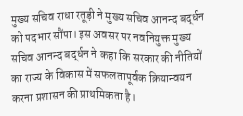मुख्य सचिव राधा रतूड़ी ने मुख्य सचिव आनन्द बर्द्धन को पदभार सौंपा। इस अवसर पर नवनियुक्त मुख्य सचिव आनन्द बर्द्धन ने कहा कि सरकार की नीतियों का राज्य के विकास में सफलतापूर्वक क्रियान्वयन करना प्रशासन की प्राथमिकता है।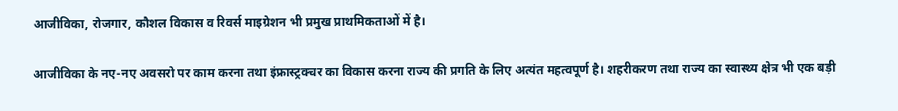आजीविका, रोजगार, कौशल विकास व रिवर्स माइग्रेशन भी प्रमुख प्राथमिकताओं में है।

आजीविका के नए-नए अवसरो पर काम करना तथा इंफ्रास्ट्रक्चर का विकास करना राज्य की प्रगति के लिए अत्यंत महत्वपूर्ण है। शहरीकरण तथा राज्य का स्वास्थ्य क्षेत्र भी एक बड़ी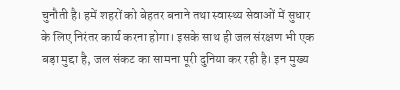चुनौती है। हमें शहरों को बेहतर बनाने तथा स्वास्थ्य सेवाओं में सुधार के लिए निरंतर कार्य करना होगा। इसके साथ ही जल संरक्षण भी एक बड़ा मुद्दा है, जल संकट का सामना पूरी दुनिया कर रही है। इन मुख्य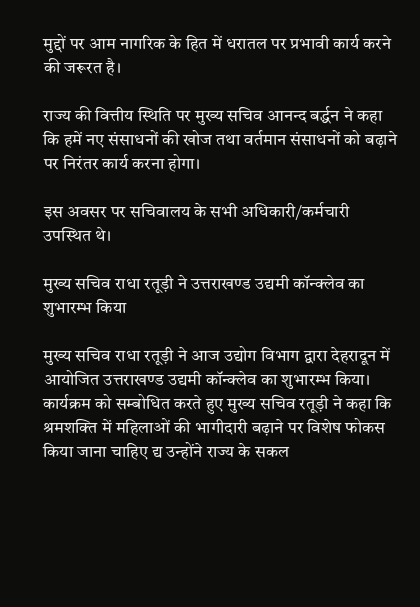मुद्दों पर आम नागरिक के हित में धरातल पर प्रभावी कार्य करने की जरूरत है।

राज्य की वित्तीय स्थिति पर मुख्य सचिव आनन्द बर्द्धन ने कहा कि हमें नए संसाधनों की खोज तथा वर्तमान संसाधनों को बढ़ाने पर निरंतर कार्य करना होगा।

इस अवसर पर सचिवालय के सभी अधिकारी/कर्मचारी उपस्थित थे।

मुख्य सचिव राधा रतूड़ी ने उत्तराखण्ड उद्यमी कॉन्क्लेव का शुभारम्भ किया

मुख्य सचिव राधा रतूड़ी ने आज उद्योग विभाग द्वारा देहरादून में आयोजित उत्तराखण्ड उद्यमी कॉन्क्लेव का शुभारम्भ किया। कार्यक्रम को सम्बोधित करते हुए मुख्य सचिव रतूड़ी ने कहा कि श्रमशक्ति में महिलाओं की भागीदारी बढ़ाने पर विशेष फोकस किया जाना चाहिए द्य उन्होंने राज्य के सकल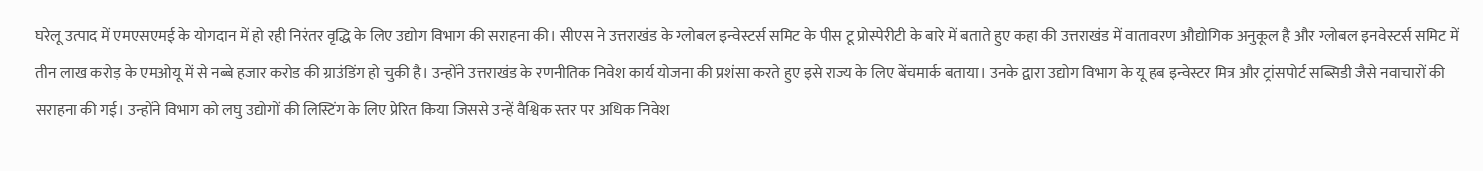घरेलू उत्पाद में एमएसएमई के योगदान में हो रही निरंतर वृद्धि के लिए उद्योग विभाग की सराहना की। सीएस ने उत्तराखंड के ग्लोबल इन्वेस्टर्स समिट के पीस टू प्रोस्पेरीटी के बारे में बताते हुए कहा की उत्तराखंड में वातावरण औद्योगिक अनुकूल है और ग्लोबल इनवेस्टर्स समिट में तीन लाख करोड़ के एमओयू में से नब्बे हजार करोड की ग्राउंडिंग हो चुकी है। उन्होंने उत्तराखंड के रणनीतिक निवेश कार्य योजना की प्रशंसा करते हुए इसे राज्य के लिए बेंचमार्क बताया। उनके द्वारा उद्योग विभाग के यू हब इन्वेस्टर मित्र और ट्रांसपोर्ट सब्सिडी जैसे नवाचारों की सराहना की गई। उन्होंने विभाग को लघु उद्योगों की लिस्टिंग के लिए प्रेरित किया जिससे उन्हें वैश्विक स्तर पर अधिक निवेश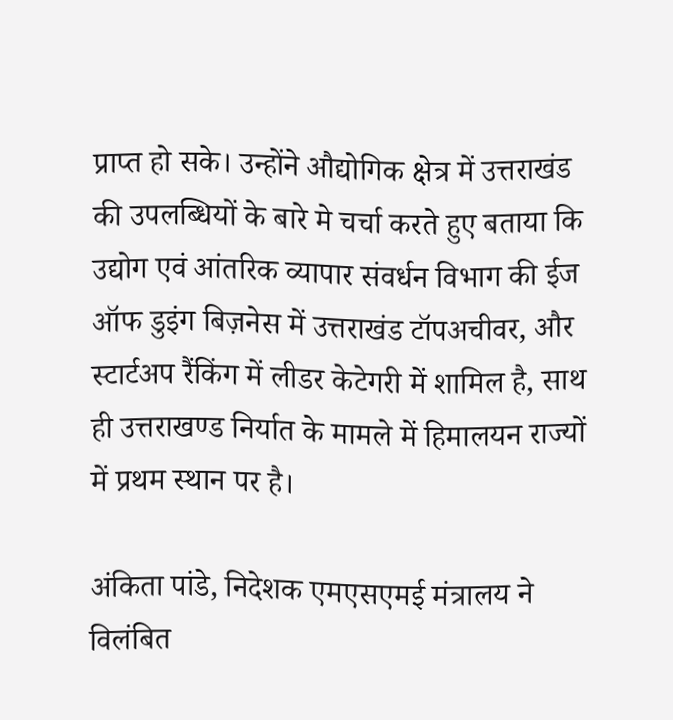प्राप्त हो सके। उन्होंने औद्योगिक क्षेत्र में उत्तराखंड की उपलब्धियों के बारे मे चर्चा करते हुए बताया कि उद्योग एवं आंतरिक व्यापार संवर्धन विभाग की ईज ऑफ डुइंग बिज़नेस में उत्तराखंड टॉपअचीवर, और स्टार्टअप रैंकिंग में लीडर केटेगरी में शामिल है, साथ ही उत्तराखण्ड निर्यात के मामले में हिमालयन राज्यों में प्रथम स्थान पर है।

अंकिता पांडे, निदेशक एमएसएमई मंत्रालय ने विलंबित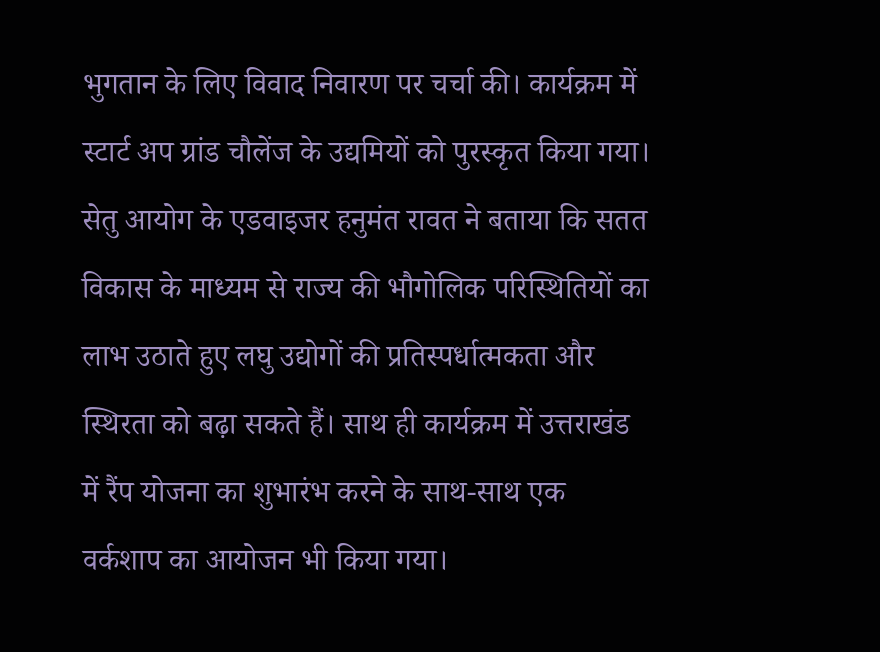भुगतान के लिए विवाद निवारण पर चर्चा की। कार्यक्रम में स्टार्ट अप ग्रांड चौलेंज के उद्यमियों को पुरस्कृत किया गया। सेतु आयोग के एडवाइजर हनुमंत रावत ने बताया कि सतत विकास के माध्यम से राज्य की भौगोलिक परिस्थितियों का लाभ उठाते हुए लघु उद्योगों की प्रतिस्पर्धात्मकता और स्थिरता को बढ़ा सकते हैं। साथ ही कार्यक्रम में उत्तराखंड में रैंप योजना का शुभारंभ करने के साथ-साथ एक वर्कशाप का आयोजन भी किया गया।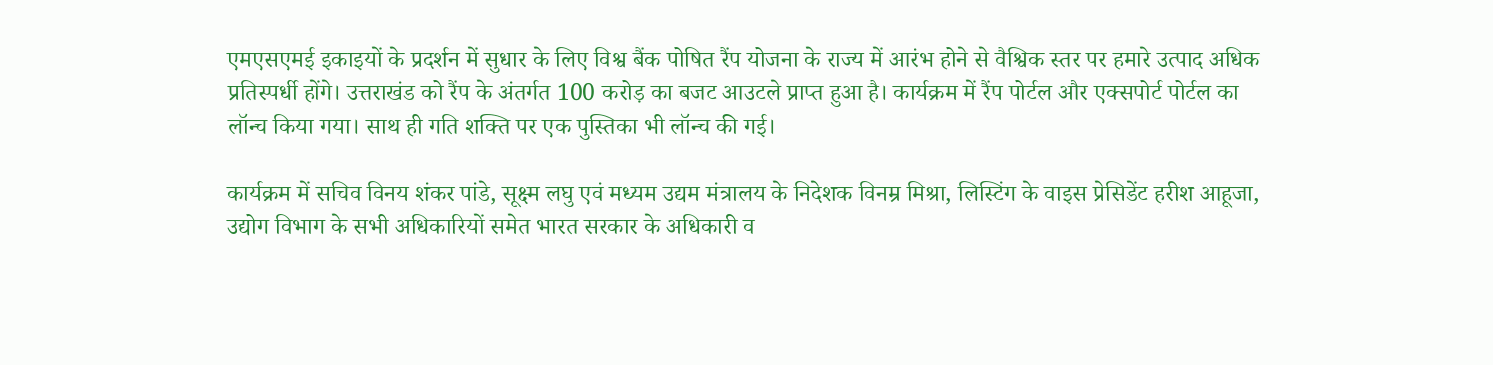एमएसएमई इकाइयों के प्रदर्शन में सुधार के लिए विश्व बैंक पोषित रैंप योजना के राज्य में आरंभ होने से वैश्विक स्तर पर हमारे उत्पाद अधिक प्रतिस्पर्धी होंगे। उत्तराखंड को रैंप के अंतर्गत 100 करोड़ का बजट आउटले प्राप्त हुआ है। कार्यक्रम में रैंप पोर्टल और एक्सपोर्ट पोर्टल का लॉन्च किया गया। साथ ही गति शक्ति पर एक पुस्तिका भी लॉन्च की गई।

कार्यक्रम में सचिव विनय शंकर पांडे, सूक्ष्म लघु एवं मध्यम उद्यम मंत्रालय के निदेशक विनम्र मिश्रा, लिस्टिंग के वाइस प्रेसिडेंट हरीश आहूजा, उद्योग विभाग के सभी अधिकारियों समेत भारत सरकार के अधिकारी व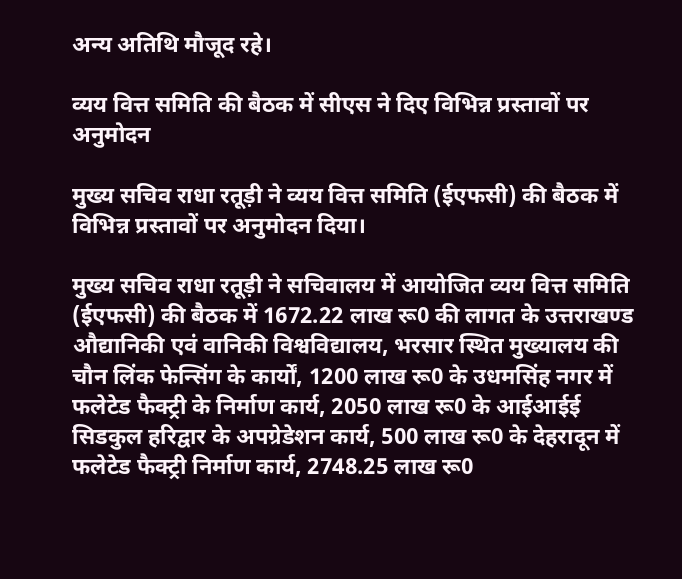अन्य अतिथि मौजूद रहे।

व्यय वित्त समिति की बैठक में सीएस ने दिए विभिन्न प्रस्तावों पर अनुमोदन

मुख्य सचिव राधा रतूड़ी ने व्यय वित्त समिति (ईएफसी) की बैठक में विभिन्न प्रस्तावों पर अनुमोदन दिया।

मुख्य सचिव राधा रतूड़ी ने सचिवालय में आयोजित व्यय वित्त समिति (ईएफसी) की बैठक में 1672.22 लाख रू0 की लागत के उत्तराखण्ड औद्यानिकी एवं वानिकी विश्वविद्यालय, भरसार स्थित मुख्यालय की चौन लिंक फेन्सिंग के कार्यों, 1200 लाख रू0 के उधमसिंह नगर में फलेटेड फैक्ट्री के निर्माण कार्य, 2050 लाख रू0 के आईआईई सिडकुल हरिद्वार के अपग्रेडेशन कार्य, 500 लाख रू0 के देहरादून में फलेटेड फैक्ट्री निर्माण कार्य, 2748.25 लाख रू0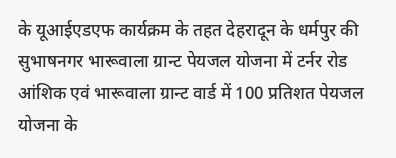के यूआईएडएफ कार्यक्रम के तहत देहरादून के धर्मपुर की सुभाषनगर भारूवाला ग्रान्ट पेयजल योजना में टर्नर रोड आंशिक एवं भारूवाला ग्रान्ट वार्ड में 100 प्रतिशत पेयजल योजना के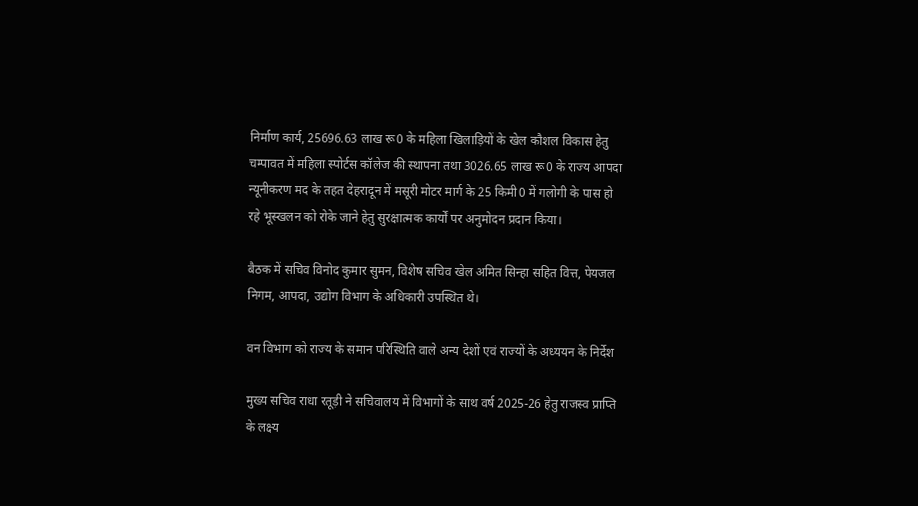निर्माण कार्य, 25696.63 लाख रू0 के महिला खिलाड़ियों के खेल कौशल विकास हेतु चम्पावत में महिला स्पोर्टस कॉलेज की स्थापना तथा 3026.65 लाख रू0 के राज्य आपदा न्यूनीकरण मद के तहत देहरादून में मसूरी मोटर मार्ग के 25 किमी0 में गलोगी के पास हो रहे भूस्खलन को रोके जाने हेतु सुरक्षात्मक कार्यों पर अनुमोदन प्रदान किया।

बैठक में सचिव विनोद कुमार सुमन, विशेष सचिव खेल अमित सिन्हा सहित वित्त, पेयजल निगम, आपदा, उद्योग विभाग के अधिकारी उपस्थित थे।

वन विभाग को राज्य के समान परिस्थिति वाले अन्य देशों एवं राज्यों के अध्ययन के निर्देश

मुख्य सचिव राधा रतूड़ी ने सचिवालय में विभागों के साथ वर्ष 2025-26 हेतु राजस्व प्राप्ति के लक्ष्य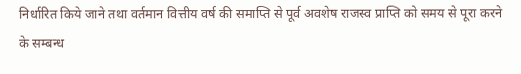निर्धारित किये जाने तथा वर्तमान वित्तीय वर्ष की समाप्ति से पूर्व अवशेष राजस्व प्राप्ति को समय से पूरा करने के सम्बन्ध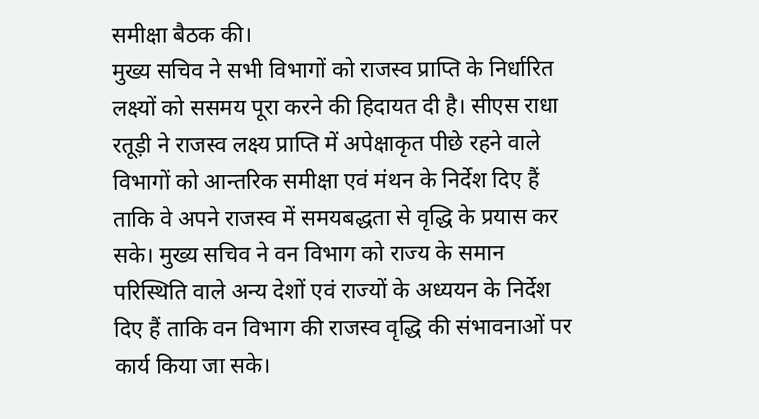समीक्षा बैठक की।
मुख्य सचिव ने सभी विभागों को राजस्व प्राप्ति के निर्धारित लक्ष्यों को ससमय पूरा करने की हिदायत दी है। सीएस राधा रतूड़ी ने राजस्व लक्ष्य प्राप्ति में अपेक्षाकृत पीछे रहने वाले विभागों को आन्तरिक समीक्षा एवं मंथन के निर्देश दिए हैं ताकि वे अपने राजस्व में समयबद्धता से वृद्धि के प्रयास कर सके। मुख्य सचिव ने वन विभाग को राज्य के समान परिस्थिति वाले अन्य देशों एवं राज्यों के अध्ययन के निर्देश दिए हैं ताकि वन विभाग की राजस्व वृद्धि की संभावनाओं पर कार्य किया जा सके।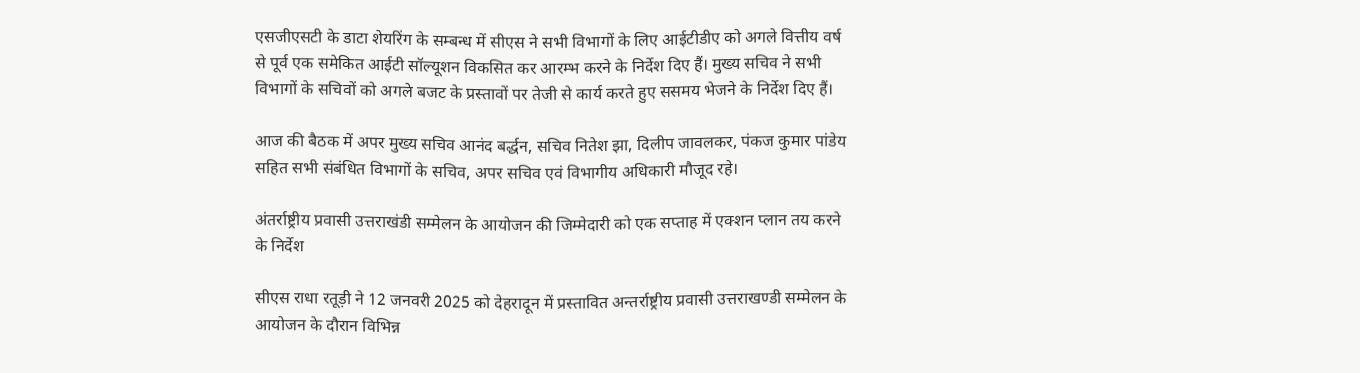एसजीएसटी के डाटा शेयरिंग के सम्बन्ध में सीएस ने सभी विभागों के लिए आईटीडीए को अगले वित्तीय वर्ष से पूर्व एक समेकित आईटी सॉल्यूशन विकसित कर आरम्भ करने के निर्देश दिए हैं। मुख्य सचिव ने सभी विभागों के सचिवों को अगले बजट के प्रस्तावों पर तेजी से कार्य करते हुए ससमय भेजने के निर्देश दिए हैं।

आज की बैठक में अपर मुख्य सचिव आनंद बर्द्धन, सचिव नितेश झा, दिलीप जावलकर, पंकज कुमार पांडेय सहित सभी संबंधित विभागों के सचिव, अपर सचिव एवं विभागीय अधिकारी मौजूद रहे।

अंतर्राष्ट्रीय प्रवासी उत्तराखंडी सम्मेलन के आयोजन की जिम्मेदारी को एक सप्ताह में एक्शन प्लान तय करने के निर्देश

सीएस राधा रतूड़ी ने 12 जनवरी 2025 को देहरादून में प्रस्तावित अन्तर्राष्ट्रीय प्रवासी उत्तराखण्डी सम्मेलन के आयोजन के दौरान विभिन्न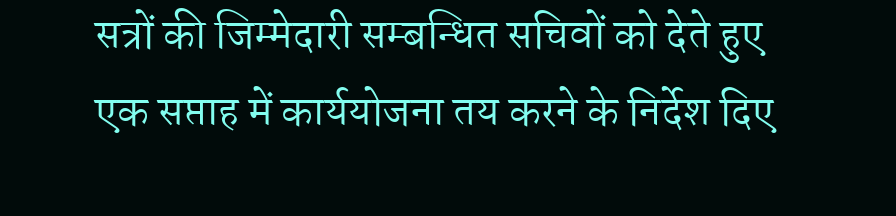सत्रों की जिम्मेदारी सम्बन्धित सचिवों को देते हुए एक सप्ताह में कार्ययोजना तय करने के निर्देश दिए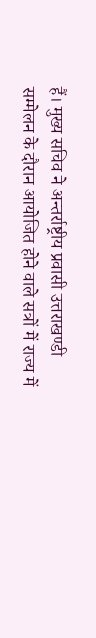हैं। मुख्य सचिव ने अन्तर्राष्ट्रीय प्रवासी उत्तराखण्डी सम्मेलन के दौरान आयोजित होने वाले सत्रों में राज्य में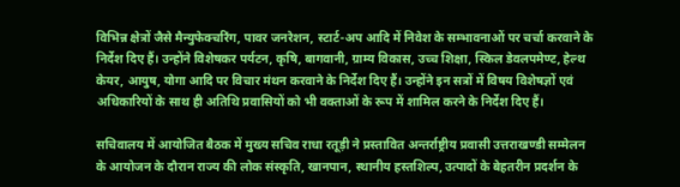विभिन्न क्षेत्रों जैसे मैन्युफेक्चरिंग, पावर जनरेशन, स्टार्ट-अप आदि में निवेश के सम्भावनाओं पर चर्चा करवाने के निर्देश दिए हैं। उन्होंने विशेषकर पर्यटन, कृषि, बागवानी, ग्राम्य विकास, उच्च शिक्षा, स्किल डेवलपमेण्ट, हेल्थ केयर, आयुष, योगा आदि पर विचार मंथन करवाने के निर्देश दिए हैं। उन्होंने इन सत्रों में विषय विशेषज्ञों एवं अधिकारियों के साथ ही अतिथि प्रवासियों को भी वक्ताओं के रूप में शामिल करने के निर्देश दिए हैं।

सचिवालय में आयोजित बैठक में मुख्य सचिव राधा रतूड़ी ने प्रस्तावित अन्तर्राष्ट्रीय प्रवासी उत्तराखण्डी सम्मेलन के आयोजन के दौरान राज्य की लोक संस्कृति, खानपान, स्थानीय हस्तशिल्प, उत्पादों के बेहतरीन प्रदर्शन के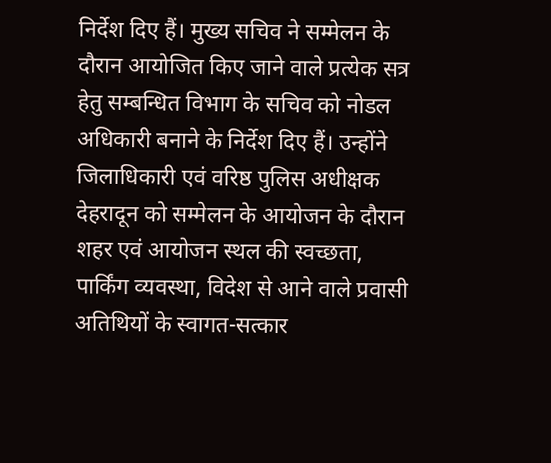निर्देश दिए हैं। मुख्य सचिव ने सम्मेलन के दौरान आयोजित किए जाने वाले प्रत्येक सत्र हेतु सम्बन्धित विभाग के सचिव को नोडल अधिकारी बनाने के निर्देश दिए हैं। उन्होंने जिलाधिकारी एवं वरिष्ठ पुलिस अधीक्षक देहरादून को सम्मेलन के आयोजन के दौरान शहर एवं आयोजन स्थल की स्वच्छता, पार्किंग व्यवस्था, विदेश से आने वाले प्रवासी अतिथियों के स्वागत-सत्कार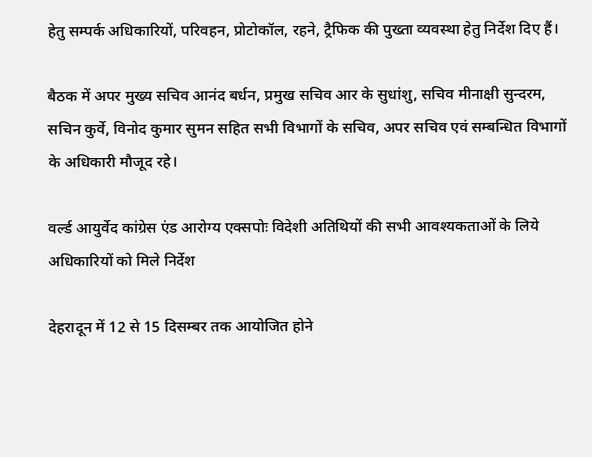हेतु सम्पर्क अधिकारियों, परिवहन, प्रोटोकॉल, रहने, ट्रैफिक की पुख्ता व्यवस्था हेतु निर्देश दिए हैं।

बैठक में अपर मुख्य सचिव आनंद बर्धन, प्रमुख सचिव आर के सुधांशु, सचिव मीनाक्षी सुन्दरम, सचिन कुर्वे, विनोद कुमार सुमन सहित सभी विभागों के सचिव, अपर सचिव एवं सम्बन्धित विभागों के अधिकारी मौजूद रहे।

वर्ल्ड आयुर्वेद कांग्रेस एंड आरोग्य एक्सपोः विदेशी अतिथियों की सभी आवश्यकताओं के लिये अधिकारियों को मिले निर्देश

देहरादून में 12 से 15 दिसम्बर तक आयोजित होने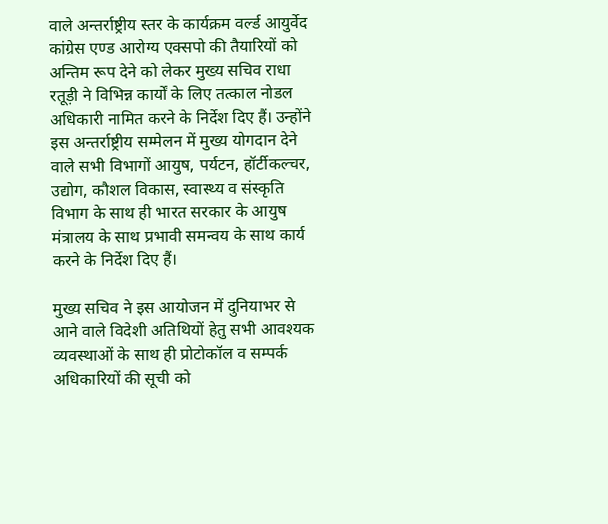वाले अन्तर्राष्ट्रीय स्तर के कार्यक्रम वर्ल्ड आयुर्वेद कांग्रेस एण्ड आरोग्य एक्सपो की तैयारियों को अन्तिम रूप देने को लेकर मुख्य सचिव राधा रतूड़ी ने विभिन्न कार्यों के लिए तत्काल नोडल अधिकारी नामित करने के निर्देश दिए हैं। उन्होंने इस अन्तर्राष्ट्रीय सम्मेलन में मुख्य योगदान देने वाले सभी विभागों आयुष, पर्यटन, हॉर्टीकल्चर, उद्योग, कौशल विकास, स्वास्थ्य व संस्कृति विभाग के साथ ही भारत सरकार के आयुष मंत्रालय के साथ प्रभावी समन्वय के साथ कार्य करने के निर्देश दिए हैं।

मुख्य सचिव ने इस आयोजन में दुनियाभर से आने वाले विदेशी अतिथियों हेतु सभी आवश्यक व्यवस्थाओं के साथ ही प्रोटोकॉल व सम्पर्क अधिकारियों की सूची को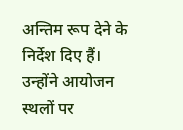अन्तिम रूप देने के निर्देश दिए हैं। उन्होंने आयोजन स्थलों पर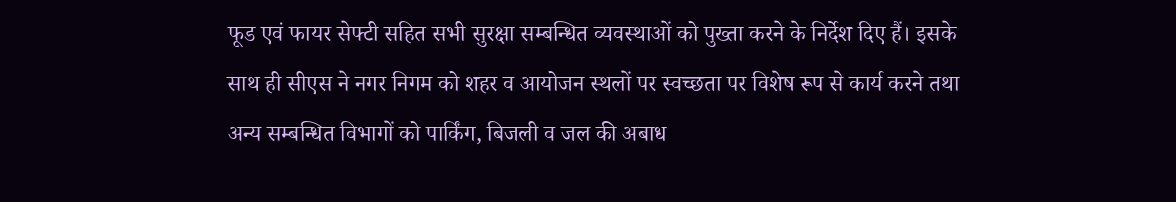फूड एवं फायर सेफ्टी सहित सभी सुरक्षा सम्बन्धित व्यवस्थाओं को पुख्ता करने के निर्देश दिए हैं। इसके साथ ही सीएस ने नगर निगम को शहर व आयोजन स्थलों पर स्वच्छता पर विशेष रूप से कार्य करने तथा अन्य सम्बन्धित विभागों को पार्किंग, बिजली व जल की अबाध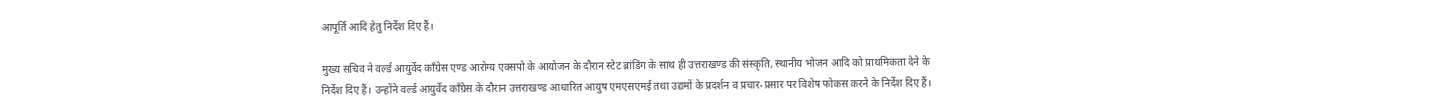आपूर्ति आदि हेतु निर्देश दिए हैं।

मुख्य सचिव ने वर्ल्ड आयुर्वेद कॉंग्रेस एण्ड आरोग्य एक्सपो के आयोजन के दौरान स्टेट ब्रांडिंग के साथ ही उत्तराखण्ड की संस्कृति, स्थानीय भोजन आदि को प्राथमिकता देने के निर्देश दिए हैं। उन्होंने वर्ल्ड आयुर्वेद कॉंग्रेस के दौरान उत्तराखण्ड आधारित आयुष एमएसएमई तथा उद्यमों के प्रदर्शन व प्रचार-प्रसार पर विशेष फोकस करने के निर्देश दिए हैं।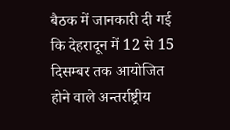बैठक में जानकारी दी गई कि देहरादून में 12 से 15 दिसम्बर तक आयोजित होने वाले अन्तर्राष्ट्रीय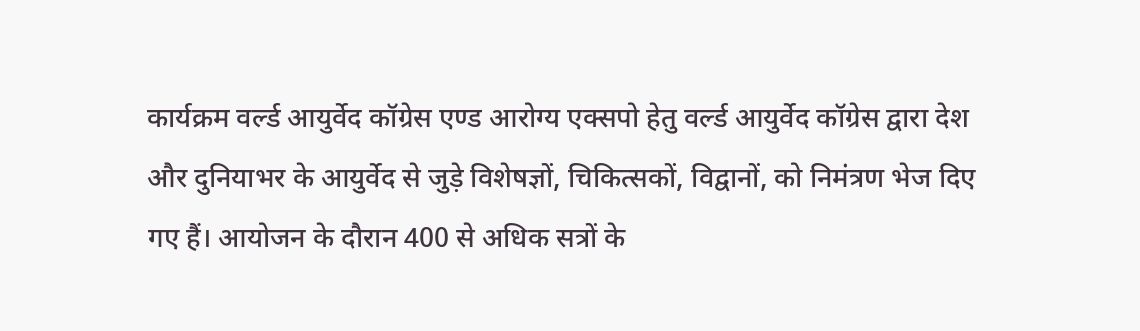कार्यक्रम वर्ल्ड आयुर्वेद कॉग्रेस एण्ड आरोग्य एक्सपो हेतु वर्ल्ड आयुर्वेद कॉग्रेस द्वारा देश और दुनियाभर के आयुर्वेद से जुड़े विशेषज्ञों, चिकित्सकों, विद्वानों, को निमंत्रण भेज दिए गए हैं। आयोजन के दौरान 400 से अधिक सत्रों के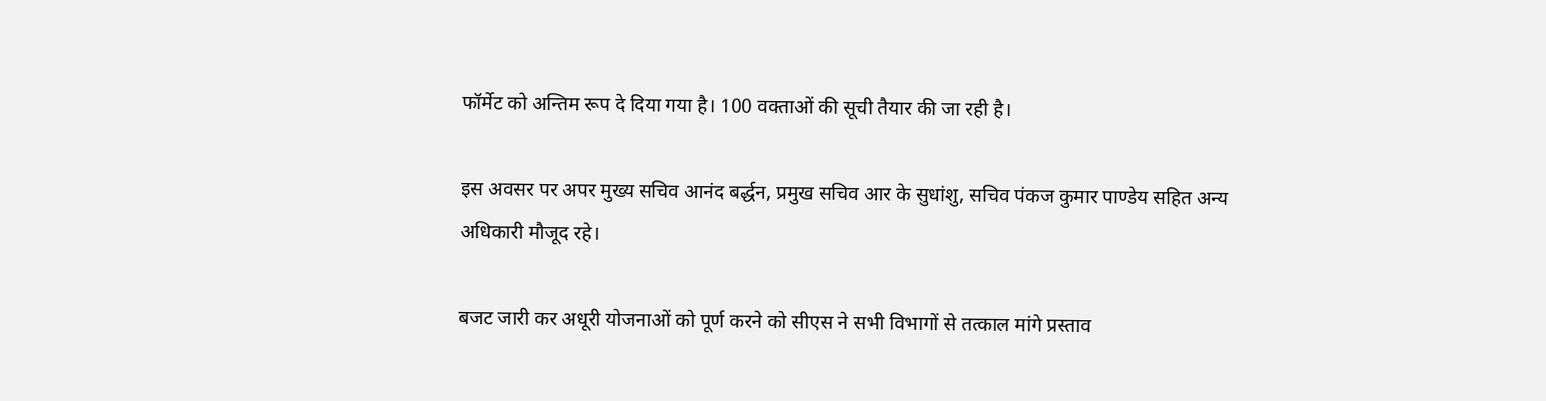फॉर्मेट को अन्तिम रूप दे दिया गया है। 100 वक्ताओं की सूची तैयार की जा रही है।

इस अवसर पर अपर मुख्य सचिव आनंद बर्द्धन, प्रमुख सचिव आर के सुधांशु, सचिव पंकज कुमार पाण्डेय सहित अन्य अधिकारी मौजूद रहे।

बजट जारी कर अधूरी योजनाओं को पूर्ण करने को सीएस ने सभी विभागों से तत्काल मांगे प्रस्ताव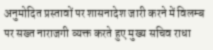अनुमोदित प्रस्तावों पर शासनादेश जारी करने में विलम्ब पर सख्त नाराजगी व्यक्त करते हुए मुख्य सचिव राधा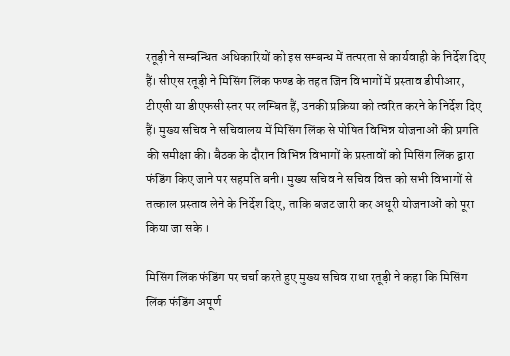रतूड़ी ने सम्बन्धित अधिकारियों को इस सम्बन्ध में तत्परता से कार्यवाही के निर्देश दिए हैं। सीएस रतूड़ी ने मिसिंग लिंक फण्ड के तहत जिन विभागों में प्रस्ताव डीपीआर, टीएसी या डीएफसी स्तर पर लम्बित हैं, उनकी प्रक्रिया को त्वरित करने के निर्देश दिए हैं। मुख्य सचिव ने सचिवालय में मिसिंग लिंक से पोषित विभिन्न योजनाओं की प्रगति की समीक्षा की। बैठक के दौरान विभिन्न विभागों के प्रस्तावों को मिसिंग लिंक द्वारा फंडिंग किए जाने पर सहमति बनी। मुख्य सचिव ने सचिव वित्त को सभी विभागों से तत्काल प्रस्ताव लेने के निर्देश दिए, ताकि बजट जारी कर अधूरी योजनाओं को पूरा किया जा सके ।

मिसिंग लिंक फंडिंग पर चर्चा करते हुए मुख्य सचिव राधा रतूड़ी ने कहा कि मिसिंग लिंक फंडिंग अपूर्ण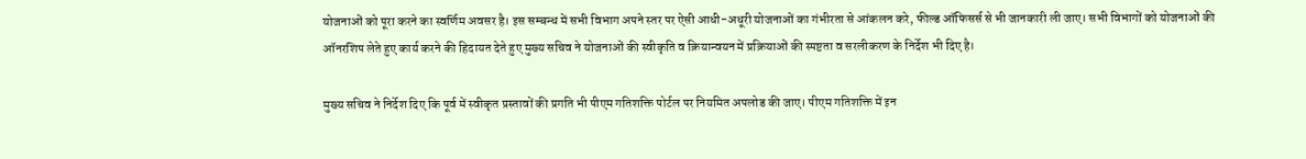योजनाओं को पूरा करने का स्वर्णिम अवसर है। इस सम्बन्ध में सभी विभाग अपने स्तर पर ऐसी आधी-अधूरी योजनाओं का गंभीरता से आंकलन करे, फील्ड ऑफिसर्स से भी जानकारी ली जाए। सभी विभागों को योजनाओं की ऑनरशिप लेते हुए कार्य करने की हिदायत देते हुए मुख्य सचिव ने योजनाओं की स्वीकृति व क्रियान्वयन में प्रक्रियाओं की स्पष्टता व सरलीकरण के निर्देश भी दिए है।

मुख्य सचिव ने निर्देश दिए कि पूर्व में स्वीकृत प्रस्तावों की प्रगति भी पीएम गतिशक्ति पोर्टल पर नियमित अपलोड की जाए। पीएम गतिशक्ति में इन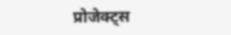प्रोजेक्ट्स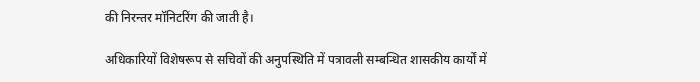की निरन्तर मॉनिटरिंग की जाती है।

अधिकारियों विशेषरूप से सचिवों की अनुपस्थिति में पत्रावली सम्बन्धित शासकीय कार्यों में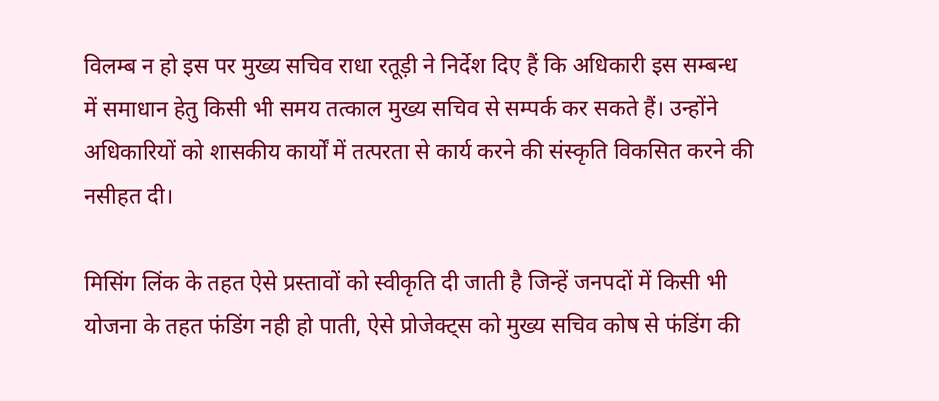विलम्ब न हो इस पर मुख्य सचिव राधा रतूड़ी ने निर्देश दिए हैं कि अधिकारी इस सम्बन्ध में समाधान हेतु किसी भी समय तत्काल मुख्य सचिव से सम्पर्क कर सकते हैं। उन्होंने अधिकारियों को शासकीय कार्यों में तत्परता से कार्य करने की संस्कृति विकसित करने की नसीहत दी।

मिसिंग लिंक के तहत ऐसे प्रस्तावों को स्वीकृति दी जाती है जिन्हें जनपदों में किसी भी योजना के तहत फंडिंग नही हो पाती, ऐसे प्रोजेक्ट्स को मुख्य सचिव कोष से फंडिंग की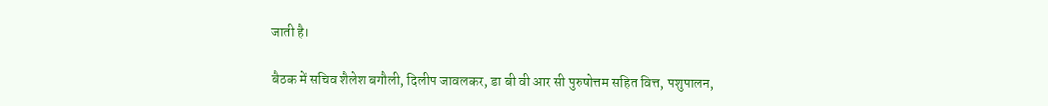जाती है।

बैठक में सचिव शैलेश बगौली, दिलीप जावलकर, डा बी वी आर सी पुरुषोत्तम सहित वित्त, पशुपालन,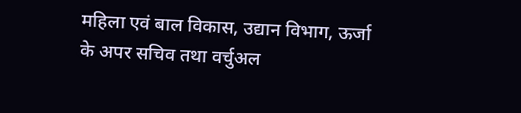महिला एवं बाल विकास, उद्यान विभाग, ऊर्जा के अपर सचिव तथा वर्चुअल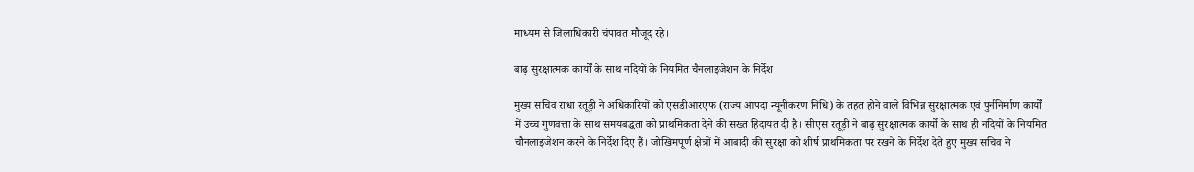माध्यम से जिलाधिकारी चंपावत मौजूद रहे।

बाढ़ सुरक्षात्मक कार्यों के साथ नदियों के नियमित चैनलाइजेशन के निर्देश

मुख्य सचिव राधा रतूड़ी ने अधिकारियों को एसडीआरएफ (राज्य आपदा न्यूनीकरण निधि) के तहत होने वाले विभिन्न सुरक्षात्मक एवं पुर्ननिर्माण कार्यों में उच्च गुणवत्ता के साथ समयबद्धता को प्राथमिकता देने की सख्त हिदायत दी है। सीएस रतूड़ी ने बाढ़ सुरक्षात्मक कार्यो के साथ ही नदियों के नियमित चौनलाइजेशन करने के निर्देश दिए हैं। जोखिमपूर्ण क्षेत्रों में आबादी की सुरक्षा को शीर्ष प्राथमिकता पर रखने के निर्देश देते हुए मुख्य सचिव ने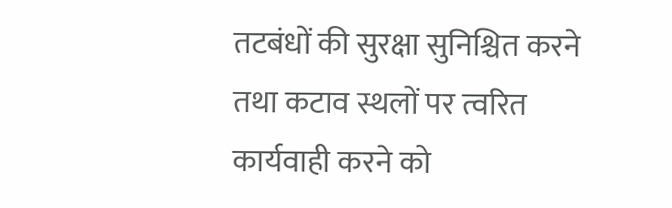तटबंधों की सुरक्षा सुनिश्चित करने तथा कटाव स्थलों पर त्वरित कार्यवाही करने को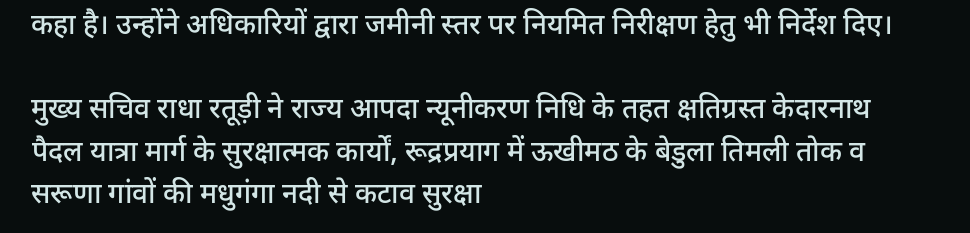कहा है। उन्होंने अधिकारियों द्वारा जमीनी स्तर पर नियमित निरीक्षण हेतु भी निर्देश दिए।

मुख्य सचिव राधा रतूड़ी ने राज्य आपदा न्यूनीकरण निधि के तहत क्षतिग्रस्त केदारनाथ पैदल यात्रा मार्ग के सुरक्षात्मक कार्यों, रूद्रप्रयाग में ऊखीमठ के बेडुला तिमली तोक व सरूणा गांवों की मधुगंगा नदी से कटाव सुरक्षा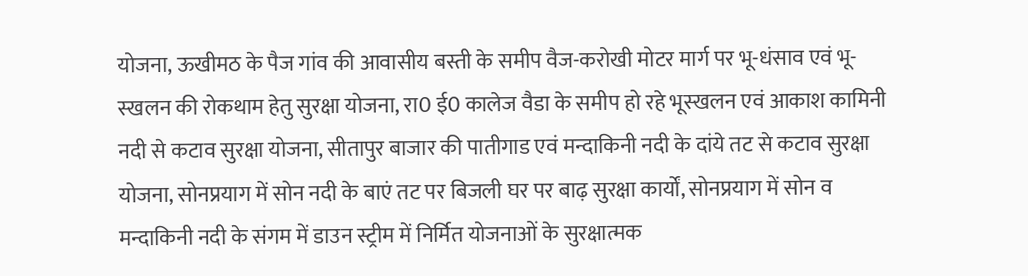योजना, ऊखीमठ के पैज गांव की आवासीय बस्ती के समीप वैज-करोखी मोटर मार्ग पर भू-धंसाव एवं भू-स्खलन की रोकथाम हेतु सुरक्षा योजना, रा0 ई0 कालेज वैडा के समीप हो रहे भूस्खलन एवं आकाश कामिनी नदी से कटाव सुरक्षा योजना, सीतापुर बाजार की पातीगाड एवं मन्दाकिनी नदी के दांये तट से कटाव सुरक्षा योजना, सोनप्रयाग में सोन नदी के बाएं तट पर बिजली घर पर बाढ़ सुरक्षा कार्यों, सोनप्रयाग में सोन व मन्दाकिनी नदी के संगम में डाउन स्ट्रीम में निर्मित योजनाओं के सुरक्षात्मक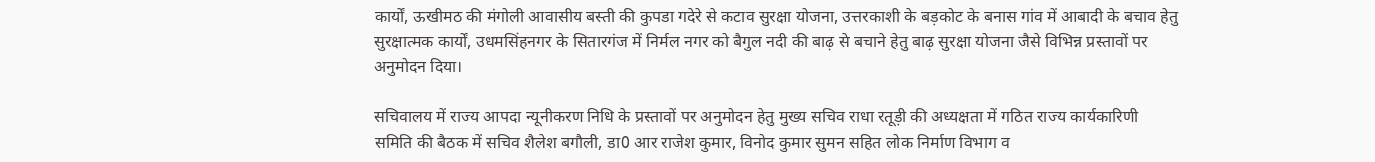कार्यों, ऊखीमठ की मंगोली आवासीय बस्ती की कुपडा गदेरे से कटाव सुरक्षा योजना, उत्तरकाशी के बड़कोट के बनास गांव में आबादी के बचाव हेतु सुरक्षात्मक कार्यों, उधमसिंहनगर के सितारगंज में निर्मल नगर को बैगुल नदी की बाढ़ से बचाने हेतु बाढ़ सुरक्षा योजना जैसे विभिन्न प्रस्तावों पर अनुमोदन दिया।

सचिवालय में राज्य आपदा न्यूनीकरण निधि के प्रस्तावों पर अनुमोदन हेतु मुख्य सचिव राधा रतूड़ी की अध्यक्षता में गठित राज्य कार्यकारिणी समिति की बैठक में सचिव शैलेश बगौली, डा0 आर राजेश कुमार, विनोद कुमार सुमन सहित लोक निर्माण विभाग व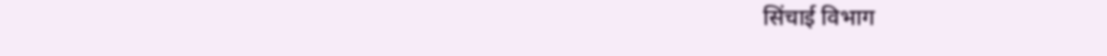सिंचाई विभाग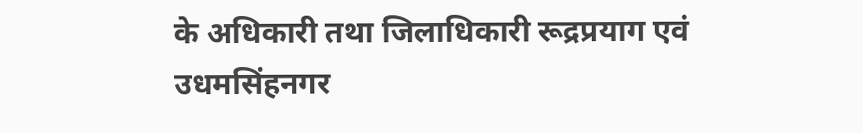के अधिकारी तथा जिलाधिकारी रूद्रप्रयाग एवं उधमसिंहनगर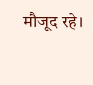मौजूद रहे।